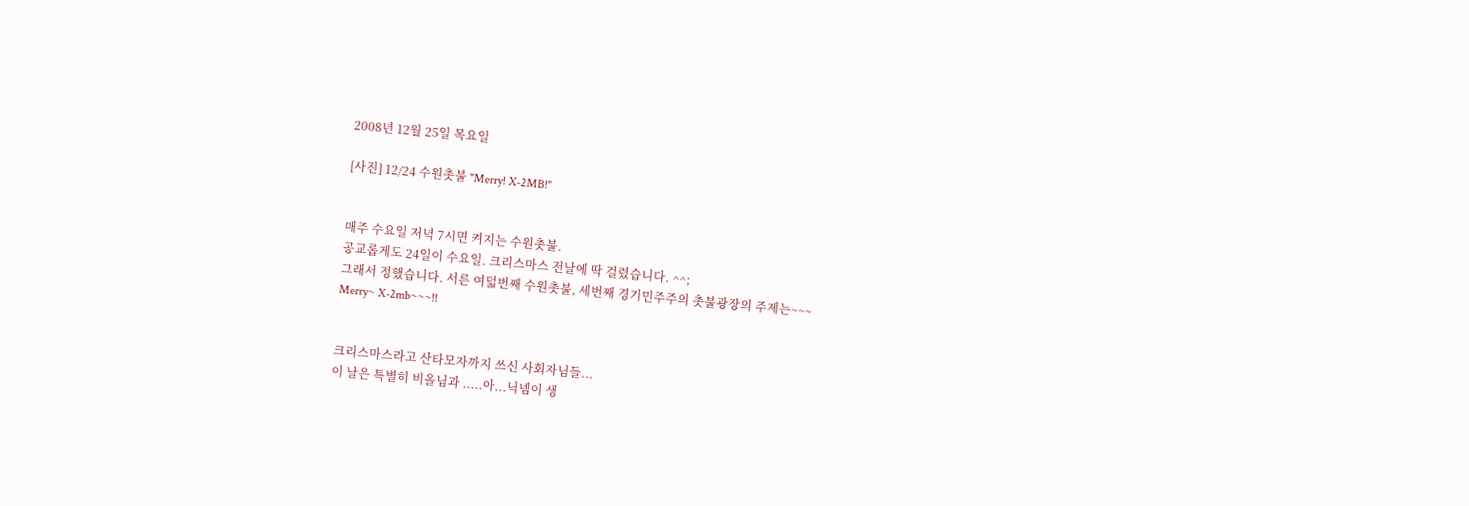2008년 12월 25일 목요일

[사진] 12/24 수원촛불 "Merry! X-2MB!"


매주 수요일 저녁 7시면 켜지는 수원촛불.
공교롭게도 24일이 수요일. 크리스마스 전날에 딱 걸렸습니다. ^^;
그래서 정했습니다. 서른 여덟번째 수원촛불, 세번째 경기민주주의 촛불광장의 주제는~~~
Merry~ X-2mb~~~!!


크리스마스라고 산타모자까지 쓰신 사회자님들...
이 날은 특별히 비올님과 .....아...닉넴이 생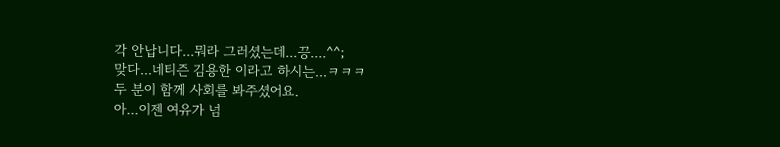각 안납니다...뭐라 그러셨는데...끙....^^;
맞다...네티즌 김용한 이라고 하시는...ㅋㅋㅋ
두 분이 함께 사회를 봐주셨어요.
아...이젠 여유가 넘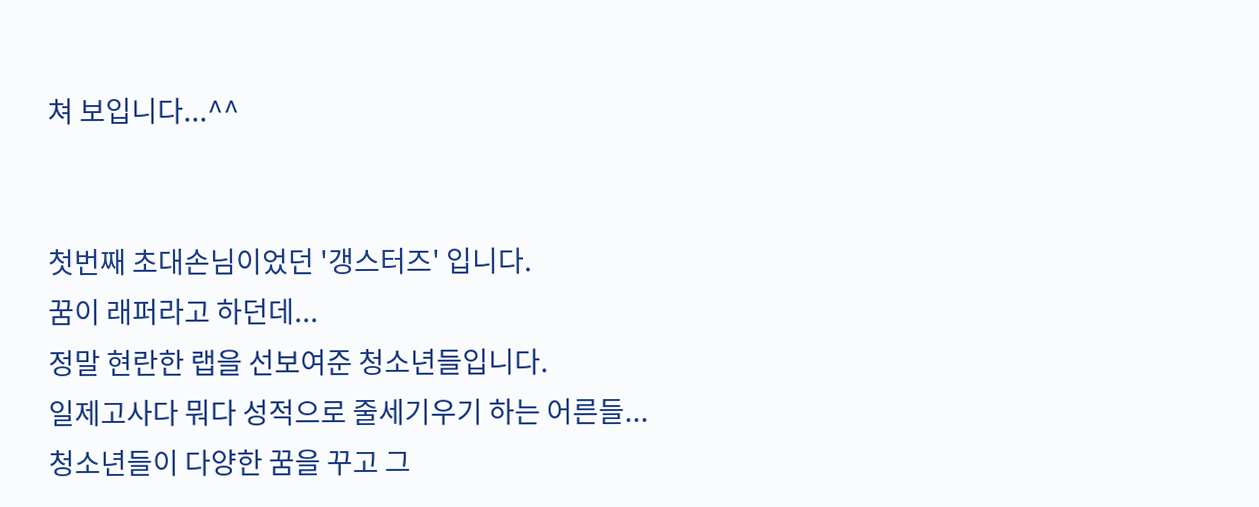쳐 보입니다...^^


첫번째 초대손님이었던 '갱스터즈' 입니다.
꿈이 래퍼라고 하던데...
정말 현란한 랩을 선보여준 청소년들입니다.
일제고사다 뭐다 성적으로 줄세기우기 하는 어른들...
청소년들이 다양한 꿈을 꾸고 그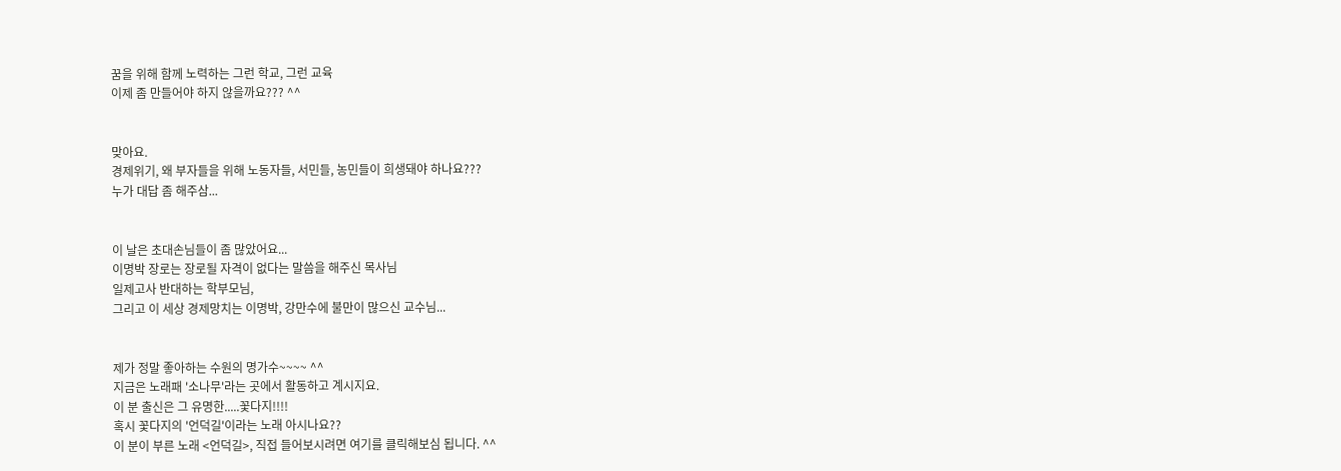꿈을 위해 함께 노력하는 그런 학교, 그런 교육
이제 좀 만들어야 하지 않을까요??? ^^


맞아요.
경제위기, 왜 부자들을 위해 노동자들, 서민들, 농민들이 희생돼야 하나요???
누가 대답 좀 해주삼...


이 날은 초대손님들이 좀 많았어요...
이명박 장로는 장로될 자격이 없다는 말씀을 해주신 목사님
일제고사 반대하는 학부모님,
그리고 이 세상 경제망치는 이명박, 강만수에 불만이 많으신 교수님...


제가 정말 좋아하는 수원의 명가수~~~~ ^^
지금은 노래패 '소나무'라는 곳에서 활동하고 계시지요.
이 분 출신은 그 유명한.....꽃다지!!!!
혹시 꽃다지의 '언덕길'이라는 노래 아시나요??
이 분이 부른 노래 <언덕길>, 직접 들어보시려면 여기를 클릭해보심 됩니다. ^^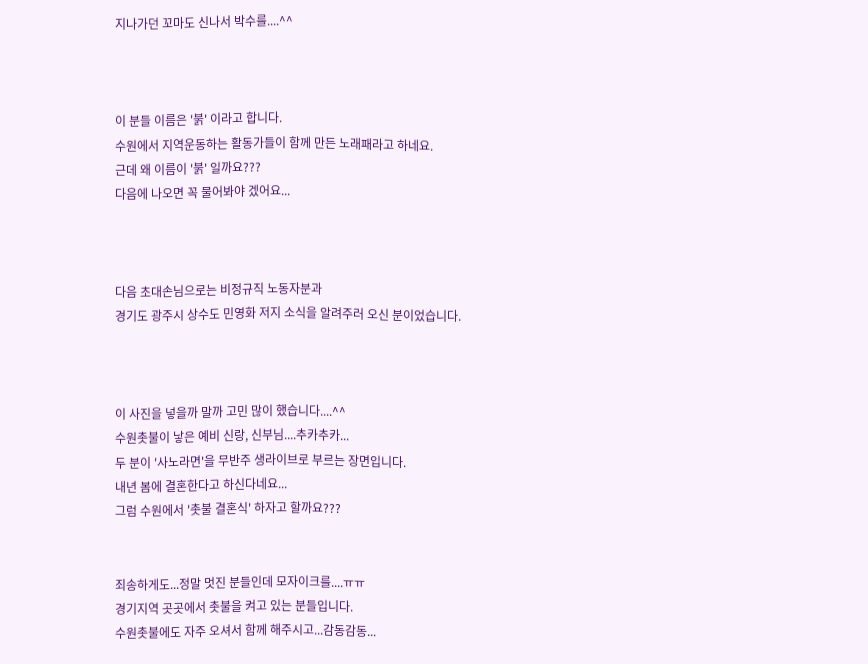지나가던 꼬마도 신나서 박수를....^^



이 분들 이름은 '붉' 이라고 합니다.
수원에서 지역운동하는 활동가들이 함께 만든 노래패라고 하네요.
근데 왜 이름이 '붉' 일까요???
다음에 나오면 꼭 물어봐야 겠어요...



다음 초대손님으로는 비정규직 노동자분과
경기도 광주시 상수도 민영화 저지 소식을 알려주러 오신 분이었습니다.



이 사진을 넣을까 말까 고민 많이 했습니다....^^
수원촛불이 낳은 예비 신랑, 신부님....추카추카...
두 분이 '사노라면'을 무반주 생라이브로 부르는 장면입니다.
내년 봄에 결혼한다고 하신다네요...
그럼 수원에서 '촛불 결혼식' 하자고 할까요???


죄송하게도...정말 멋진 분들인데 모자이크를....ㅠㅠ
경기지역 곳곳에서 촛불을 켜고 있는 분들입니다.
수원촛불에도 자주 오셔서 함께 해주시고...감동감동...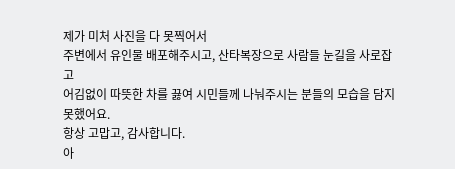제가 미처 사진을 다 못찍어서
주변에서 유인물 배포해주시고, 산타복장으로 사람들 눈길을 사로잡고
어김없이 따뜻한 차를 끓여 시민들께 나눠주시는 분들의 모습을 담지 못했어요.
항상 고맙고, 감사합니다.
아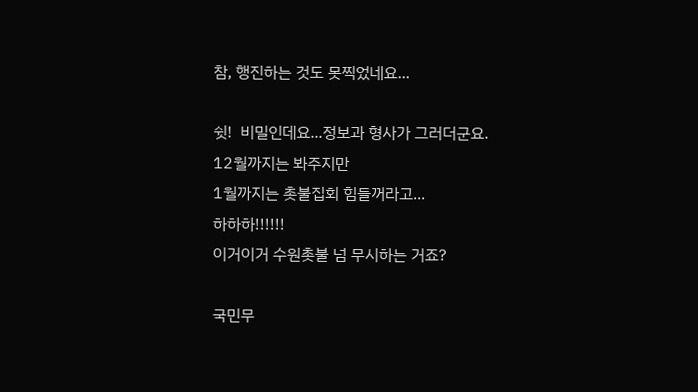참, 행진하는 것도 못찍었네요...

쉿!  비밀인데요...정보과 형사가 그러더군요.
12월까지는 봐주지만
1월까지는 촛불집회 힘들꺼라고...
하하하!!!!!!
이거이거 수원촛불 넘 무시하는 거죠?

국민무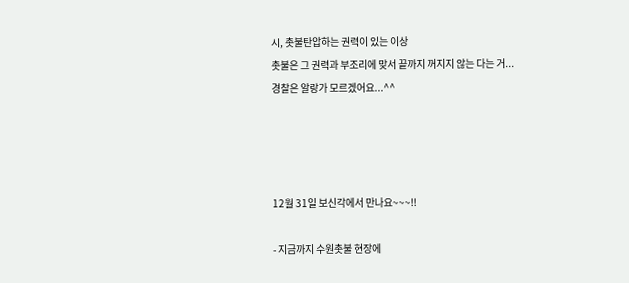시, 촛불탄압하는 권력이 있는 이상
촛불은 그 권력과 부조리에 맞서 끝까지 꺼지지 않는 다는 거...
경찰은 알랑가 모르겠어요...^^




12월 31일 보신각에서 만나요~~~!!

- 지금까지 수원촛불 현장에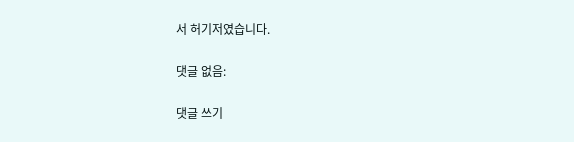서 허기저였습니다.

댓글 없음:

댓글 쓰기